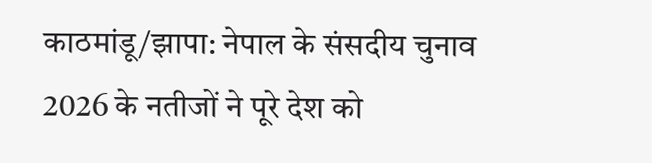काठमांडू/झापा: नेपाल के संसदीय चुनाव 2026 के नतीजों ने पूरे देश को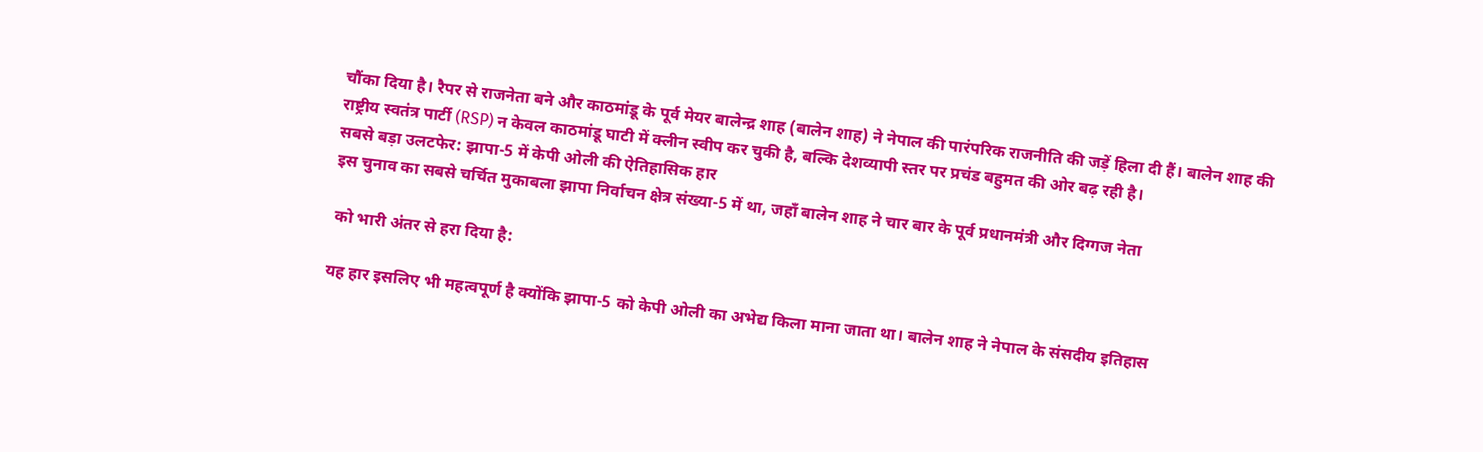चौंका दिया है। रैपर से राजनेता बने और काठमांडू के पूर्व मेयर बालेन्द्र शाह (बालेन शाह) ने नेपाल की पारंपरिक राजनीति की जड़ें हिला दी हैं। बालेन शाह की राष्ट्रीय स्वतंत्र पार्टी (RSP) न केवल काठमांडू घाटी में क्लीन स्वीप कर चुकी है, बल्कि देशव्यापी स्तर पर प्रचंड बहुमत की ओर बढ़ रही है।
सबसे बड़ा उलटफेर: झापा-5 में केपी ओली की ऐतिहासिक हार
इस चुनाव का सबसे चर्चित मुकाबला झापा निर्वाचन क्षेत्र संख्या-5 में था, जहाँ बालेन शाह ने चार बार के पूर्व प्रधानमंत्री और दिग्गज नेता

 को भारी अंतर से हरा दिया है:

यह हार इसलिए भी महत्वपूर्ण है क्योंकि झापा-5 को केपी ओली का अभेद्य किला माना जाता था। बालेन शाह ने नेपाल के संसदीय इतिहास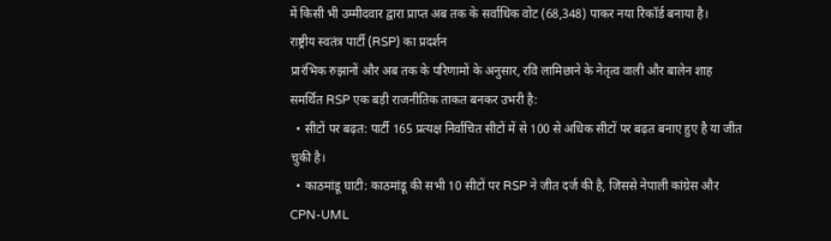में किसी भी उम्मीदवार द्वारा प्राप्त अब तक के सर्वाधिक वोट (68,348) पाकर नया रिकॉर्ड बनाया है।
राष्ट्रीय स्वतंत्र पार्टी (RSP) का प्रदर्शन
प्रारंभिक रुझानों और अब तक के परिणामों के अनुसार, रवि लामिछाने के नेतृत्व वाली और बालेन शाह समर्थित RSP एक बड़ी राजनीतिक ताकत बनकर उभरी है:
  • सीटों पर बढ़त: पार्टी 165 प्रत्यक्ष निर्वाचित सीटों में से 100 से अधिक सीटों पर बढ़त बनाए हुए है या जीत चुकी है।
  • काठमांडू घाटी: काठमांडू की सभी 10 सीटों पर RSP ने जीत दर्ज की है, जिससे नेपाली कांग्रेस और CPN-UML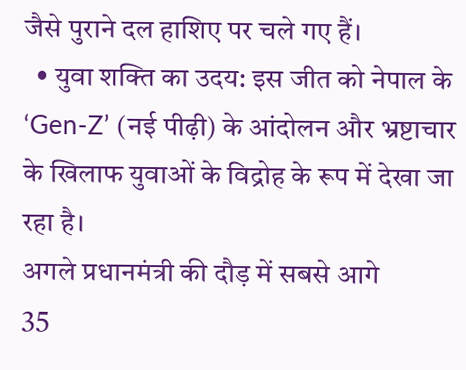जैसे पुराने दल हाशिए पर चले गए हैं।
  • युवा शक्ति का उदय: इस जीत को नेपाल के ‘Gen-Z’ (नई पीढ़ी) के आंदोलन और भ्रष्टाचार के खिलाफ युवाओं के विद्रोह के रूप में देखा जा रहा है।
अगले प्रधानमंत्री की दौड़ में सबसे आगे
35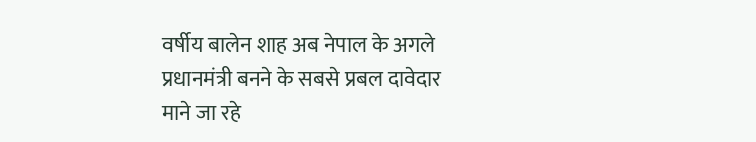वर्षीय बालेन शाह अब नेपाल के अगले प्रधानमंत्री बनने के सबसे प्रबल दावेदार माने जा रहे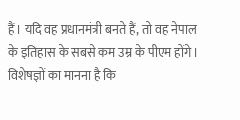हैं। यदि वह प्रधानमंत्री बनते हैं, तो वह नेपाल के इतिहास के सबसे कम उम्र के पीएम होंगे। विशेषज्ञों का मानना है कि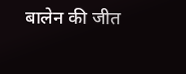बालेन की जीत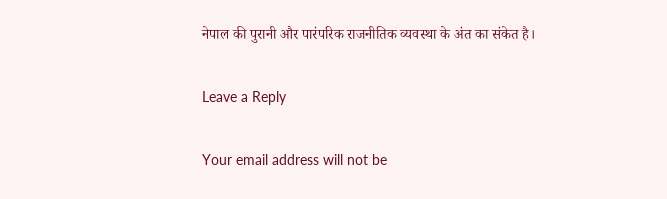नेपाल की पुरानी और पारंपरिक राजनीतिक व्यवस्था के अंत का संकेत है।

Leave a Reply

Your email address will not be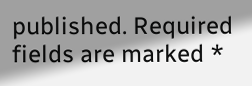published. Required fields are marked *